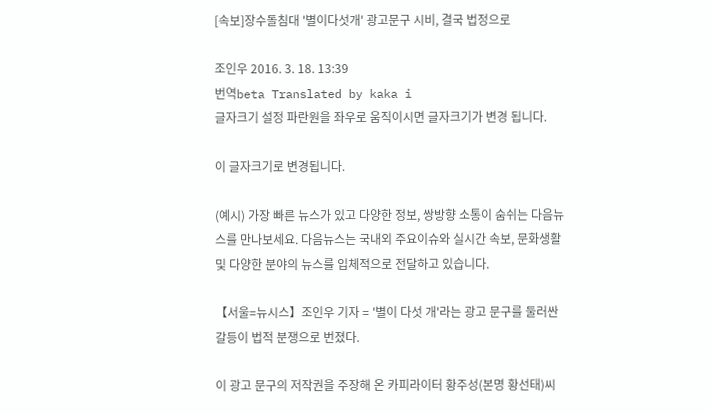[속보]장수돌침대 '별이다섯개' 광고문구 시비, 결국 법정으로

조인우 2016. 3. 18. 13:39
번역beta Translated by kaka i
글자크기 설정 파란원을 좌우로 움직이시면 글자크기가 변경 됩니다.

이 글자크기로 변경됩니다.

(예시) 가장 빠른 뉴스가 있고 다양한 정보, 쌍방향 소통이 숨쉬는 다음뉴스를 만나보세요. 다음뉴스는 국내외 주요이슈와 실시간 속보, 문화생활 및 다양한 분야의 뉴스를 입체적으로 전달하고 있습니다.

【서울=뉴시스】조인우 기자 = '별이 다섯 개'라는 광고 문구를 둘러싼 갈등이 법적 분쟁으로 번졌다.

이 광고 문구의 저작권을 주장해 온 카피라이터 황주성(본명 황선태)씨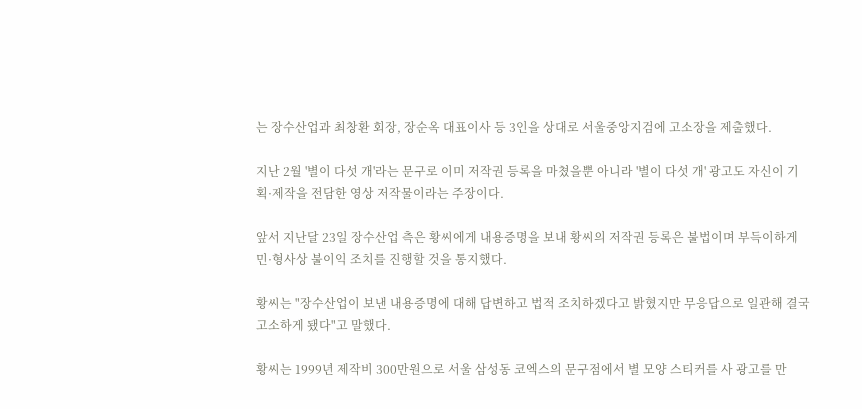는 장수산업과 최창환 회장, 장순옥 대표이사 등 3인을 상대로 서울중앙지검에 고소장을 제출했다.

지난 2월 '별이 다섯 개'라는 문구로 이미 저작권 등록을 마쳤을뿐 아니라 '별이 다섯 개' 광고도 자신이 기획·제작을 전담한 영상 저작물이라는 주장이다.

앞서 지난달 23일 장수산업 측은 황씨에게 내용증명을 보내 황씨의 저작권 등록은 불법이며 부득이하게 민·형사상 불이익 조치를 진행할 것을 통지했다.

황씨는 "장수산업이 보낸 내용증명에 대해 답변하고 법적 조치하겠다고 밝혔지만 무응답으로 일관해 결국 고소하게 됐다"고 말했다.

황씨는 1999년 제작비 300만원으로 서울 삼성동 코엑스의 문구점에서 별 모양 스티커를 사 광고를 만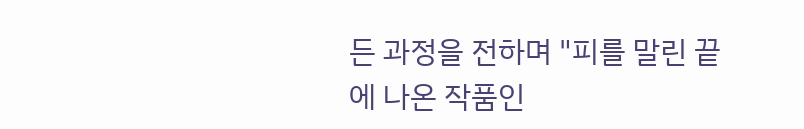든 과정을 전하며 "피를 말린 끝에 나온 작품인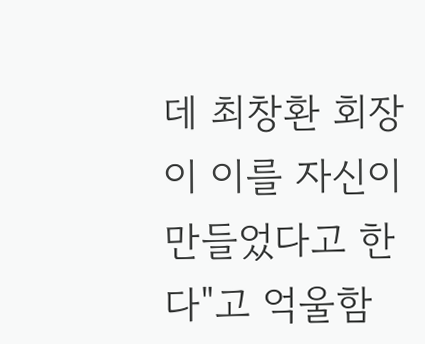데 최창환 회장이 이를 자신이 만들었다고 한다"고 억울함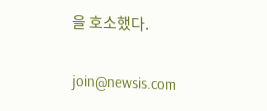을 호소했다.

join@newsis.com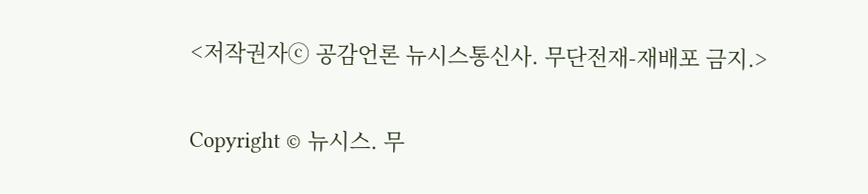<저작권자ⓒ 공감언론 뉴시스통신사. 무단전재-재배포 금지.>

Copyright © 뉴시스. 무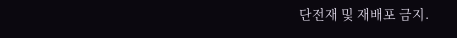단전재 및 재배포 금지.